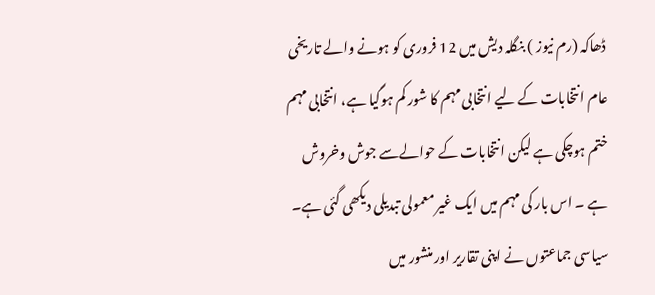ڈھاکہ (رم نیوز ) بنگلہ دیش میں 12 فروری کو ہونے والے تاریخی عام انتخابات کے لیے انتخابی مہم کا شور کم ہوگیا ہے، انتخابی مہم ختم ہوچکی ہے لیکن انتخابات کے حوالےسے جوش وخروش ہے ۔ اس بار کی مہم میں ایک غیر معمولی تبدیلی دیکھی گئی ہے۔ سیاسی جماعتوں نے اپنی تقاریر اور منشور میں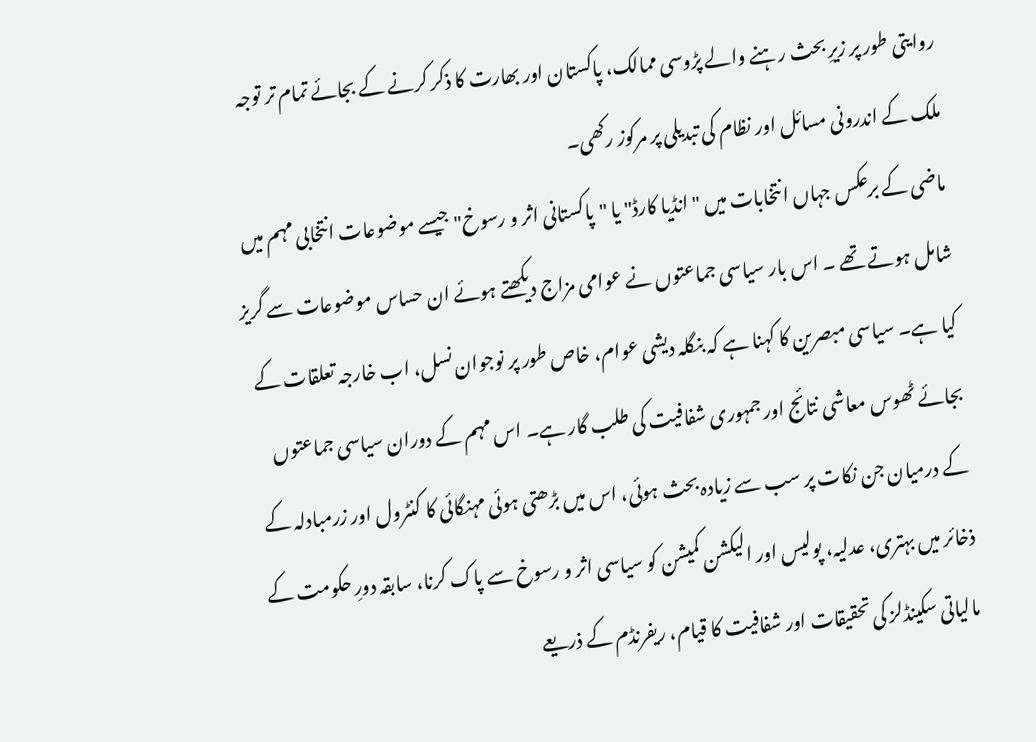روایتی طور پر زیرِ بحث رہنے والے پڑوسی ممالک، پاکستان اور بھارت کا ذکر کرنے کے بجائے تمام تر توجہ ملک کے اندرونی مسائل اور نظام کی تبدیلی پر مرکوز رکھی۔
ماضی کے برعکس جہاں انتخابات میں "انڈیا کارڈ" یا "پاکستانی اثر و رسوخ" جیسے موضوعات انتخابی مہم میں شامل ہوتے تھے ۔ اس بار سیاسی جماعتوں نے عوامی مزاج دیکھتے ہوئے ان حساس موضوعات سے گریز کیا ہے۔ سیاسی مبصرین کا کہنا ہے کہ بنگلہ دیشی عوام، خاص طور پر نوجوان نسل، اب خارجہ تعلقات کے بجائے ٹھوس معاشی نتائج اور جمہوری شفافیت کی طلب گار ہے۔ اس مہم کے دوران سیاسی جماعتوں کے درمیان جن نکات پر سب سے زیادہ بحث ہوئی، اس میں بڑھتی ہوئی مہنگائی کا کنٹرول اور زرمبادلہ کے ذخائر میں بہتری، عدلیہ، پولیس اور الیکشن کمیشن کو سیاسی اثر و رسوخ سے پاک کرنا، سابقہ دورِ حکومت کے مالیاتی سکینڈلز کی تحقیقات اور شفافیت کا قیام، ریفرنڈم کے ذریعے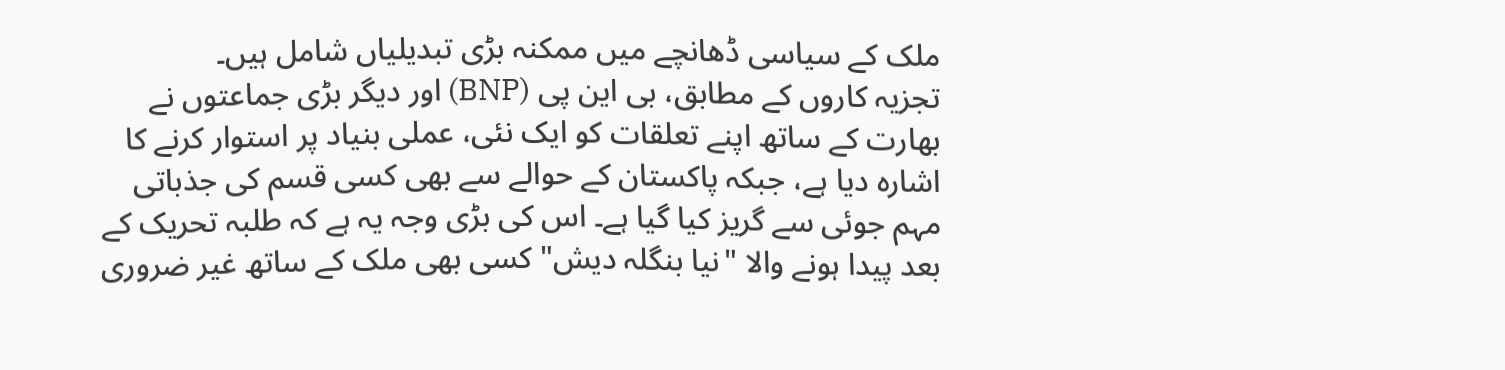ملک کے سیاسی ڈھانچے میں ممکنہ بڑی تبدیلیاں شامل ہیں۔
تجزیہ کاروں کے مطابق، بی این پی (BNP) اور دیگر بڑی جماعتوں نے بھارت کے ساتھ اپنے تعلقات کو ایک نئی، عملی بنیاد پر استوار کرنے کا اشارہ دیا ہے، جبکہ پاکستان کے حوالے سے بھی کسی قسم کی جذباتی مہم جوئی سے گریز کیا گیا ہے۔ اس کی بڑی وجہ یہ ہے کہ طلبہ تحریک کے بعد پیدا ہونے والا "نیا بنگلہ دیش" کسی بھی ملک کے ساتھ غیر ضروری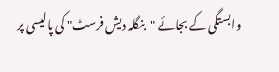وابستگی کے بجائے "بنگلہ دیش فرسٹ" کی پالیسی پر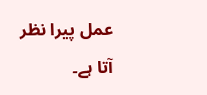عمل پیرا نظر آتا ہے۔